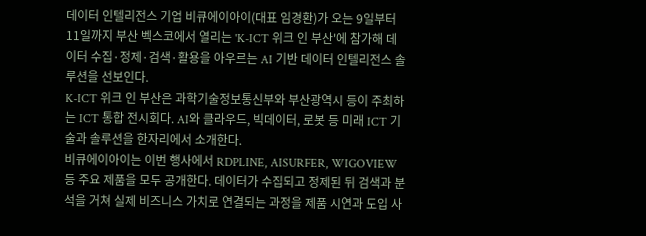데이터 인텔리전스 기업 비큐에이아이(대표 임경환)가 오는 9일부터 11일까지 부산 벡스코에서 열리는 'K-ICT 위크 인 부산'에 참가해 데이터 수집·정제·검색·활용을 아우르는 AI 기반 데이터 인텔리전스 솔루션을 선보인다.
K-ICT 위크 인 부산은 과학기술정보통신부와 부산광역시 등이 주최하는 ICT 통합 전시회다. AI와 클라우드, 빅데이터, 로봇 등 미래 ICT 기술과 솔루션을 한자리에서 소개한다.
비큐에이아이는 이번 행사에서 RDPLINE, AISURFER, WIGOVIEW 등 주요 제품을 모두 공개한다. 데이터가 수집되고 정제된 뒤 검색과 분석을 거쳐 실제 비즈니스 가치로 연결되는 과정을 제품 시연과 도입 사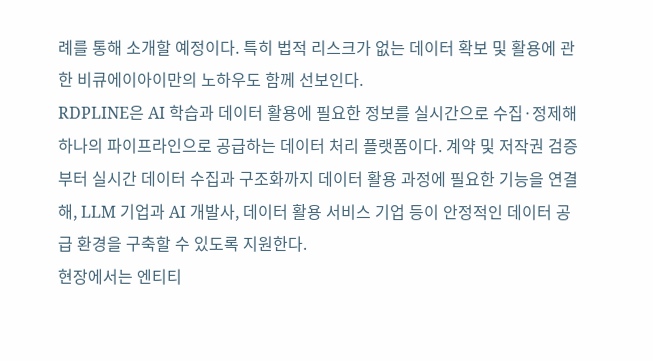례를 통해 소개할 예정이다. 특히 법적 리스크가 없는 데이터 확보 및 활용에 관한 비큐에이아이만의 노하우도 함께 선보인다.
RDPLINE은 AI 학습과 데이터 활용에 필요한 정보를 실시간으로 수집·정제해 하나의 파이프라인으로 공급하는 데이터 처리 플랫폼이다. 계약 및 저작권 검증부터 실시간 데이터 수집과 구조화까지 데이터 활용 과정에 필요한 기능을 연결해, LLM 기업과 AI 개발사, 데이터 활용 서비스 기업 등이 안정적인 데이터 공급 환경을 구축할 수 있도록 지원한다.
현장에서는 엔티티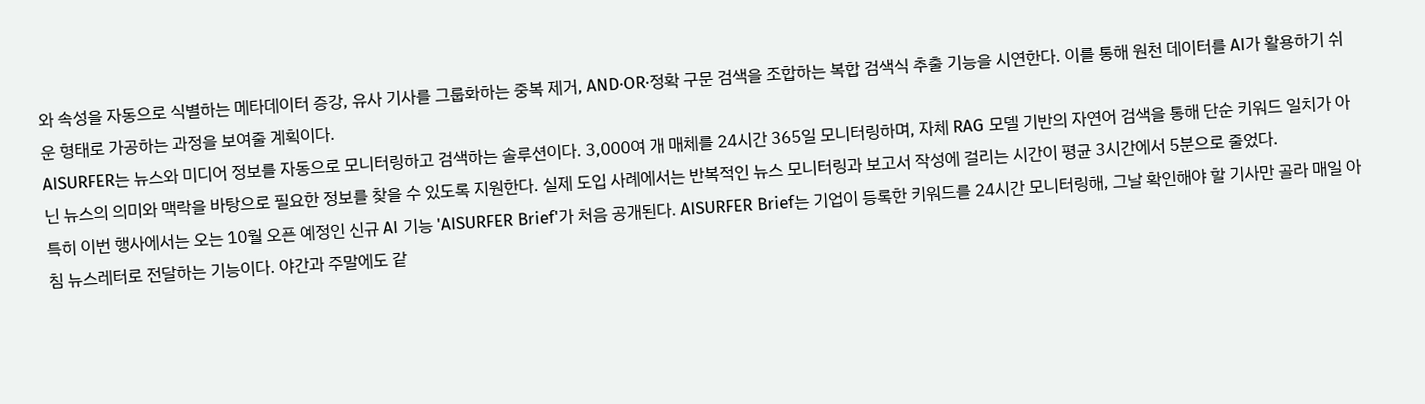와 속성을 자동으로 식별하는 메타데이터 증강, 유사 기사를 그룹화하는 중복 제거, AND·OR·정확 구문 검색을 조합하는 복합 검색식 추출 기능을 시연한다. 이를 통해 원천 데이터를 AI가 활용하기 쉬운 형태로 가공하는 과정을 보여줄 계획이다.
AISURFER는 뉴스와 미디어 정보를 자동으로 모니터링하고 검색하는 솔루션이다. 3,000여 개 매체를 24시간 365일 모니터링하며, 자체 RAG 모델 기반의 자연어 검색을 통해 단순 키워드 일치가 아닌 뉴스의 의미와 맥락을 바탕으로 필요한 정보를 찾을 수 있도록 지원한다. 실제 도입 사례에서는 반복적인 뉴스 모니터링과 보고서 작성에 걸리는 시간이 평균 3시간에서 5분으로 줄었다.
특히 이번 행사에서는 오는 10월 오픈 예정인 신규 AI 기능 'AISURFER Brief'가 처음 공개된다. AISURFER Brief는 기업이 등록한 키워드를 24시간 모니터링해, 그날 확인해야 할 기사만 골라 매일 아침 뉴스레터로 전달하는 기능이다. 야간과 주말에도 같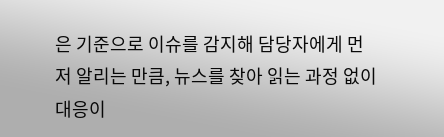은 기준으로 이슈를 감지해 담당자에게 먼저 알리는 만큼, 뉴스를 찾아 읽는 과정 없이 대응이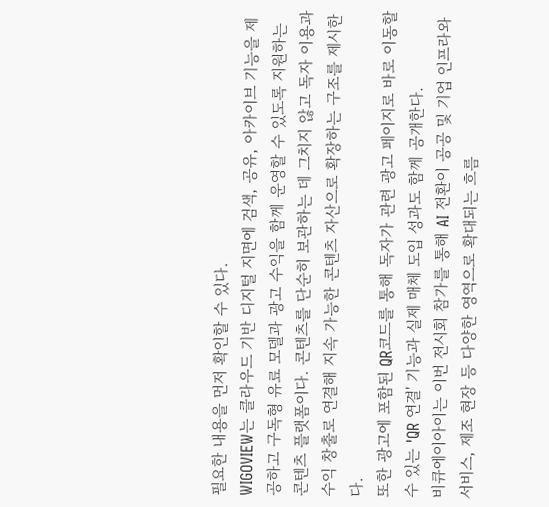필요한 내용을 먼저 확인할 수 있다.
WIGOVIEW는 클라우드 기반 디지털 지면에 검색, 공유, 아카이브 기능을 제공하고 구독형 유료 모델과 광고 수익을 함께 운영할 수 있도록 지원하는 콘텐츠 플랫폼이다. 콘텐츠를 단순히 보관하는 데 그치지 않고 독자 이용과 수익 창출로 연결해 지속 가능한 콘텐츠 자산으로 확장하는 구조를 제시한다.
또한 광고에 포함된 QR코드를 통해 독자가 관련 광고 페이지로 바로 이동할 수 있는 'QR 연결' 기능과 실제 매체 도입 성과도 함께 공개한다.
비큐에이아이는 이번 전시회 참가를 통해 AI 전환이 공공 및 기업 인프라와 서비스, 제조 현장 등 다양한 영역으로 확대되는 흐름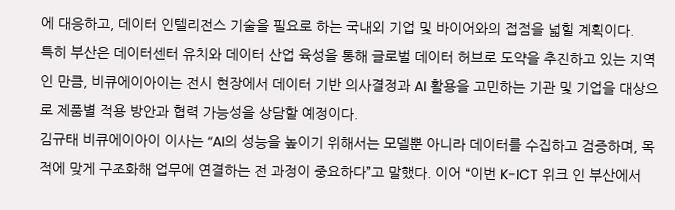에 대응하고, 데이터 인텔리전스 기술을 필요로 하는 국내외 기업 및 바이어와의 접점을 넓힐 계획이다.
특히 부산은 데이터센터 유치와 데이터 산업 육성을 통해 글로벌 데이터 허브로 도약을 추진하고 있는 지역인 만큼, 비큐에이아이는 전시 현장에서 데이터 기반 의사결정과 AI 활용을 고민하는 기관 및 기업을 대상으로 제품별 적용 방안과 협력 가능성을 상담할 예정이다.
김규태 비큐에이아이 이사는 “AI의 성능을 높이기 위해서는 모델뿐 아니라 데이터를 수집하고 검증하며, 목적에 맞게 구조화해 업무에 연결하는 전 과정이 중요하다”고 말했다. 이어 “이번 K-ICT 위크 인 부산에서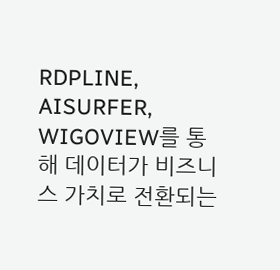RDPLINE, AISURFER, WIGOVIEW를 통해 데이터가 비즈니스 가치로 전환되는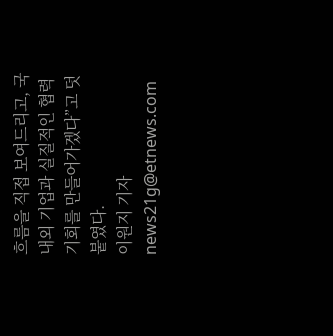흐름을 직접 보여드리고, 국내외 기업과 실질적인 협력 기회를 만들어가겠다”고 덧붙였다.
이원지 기자 news21g@etnews.com